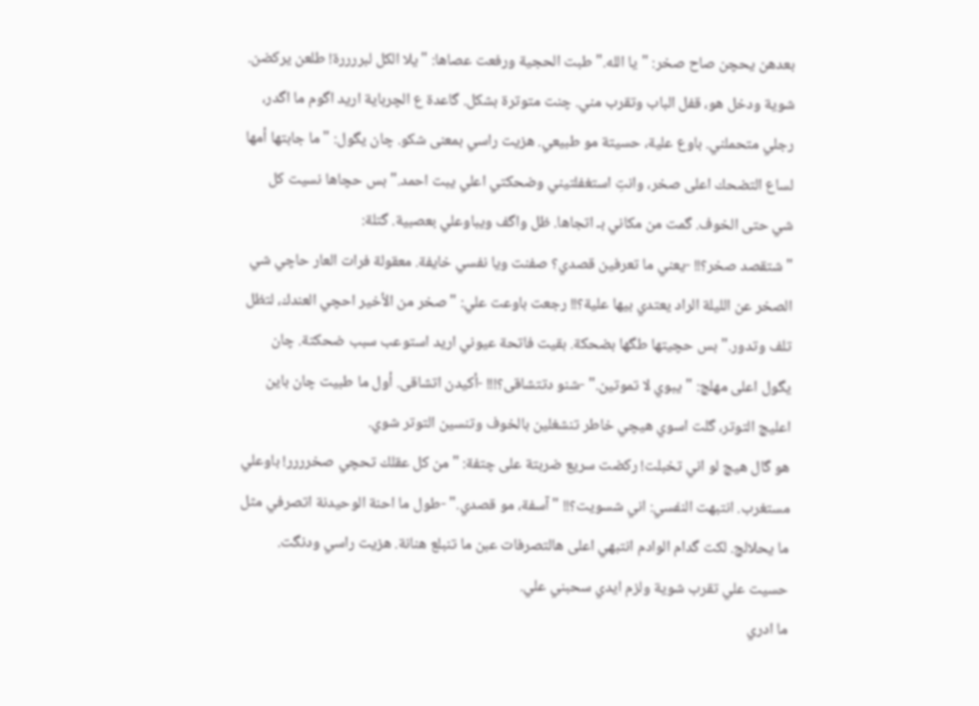بعدهن يحچن صاح صخر: "يا الله." طبت الحجية ورفعت عصاها: "يلا الكل لبررررة! طلعن يركضن. شوية ودخل هو، قفل الباب وتقرب مني. چنت متوترة بشكل. گاعدة ع الچرباية اريد اگوم ما اگدر، رجلي متحملني. باوع علية، حسيتة مو طبيعي. هزيت راسي بمعنى شكو. چان يگول: "ما جابتها أمها لساع التضحك اعلى صخر، وانتِ استغفلتيني وضحكتي اعلي يبت احمد." بس حچاها نسيت كل شي حتى الخوف. گمت من مكاني بـ اتجاها. ظل واگف ويباوعلي بعصبية. گتلة:
"شتقصد صخر؟!! -يعني ما تعرفين قصدي؟ صفنت ويا نفسي خايفة. معقولة فرات العار حاچي شي الصخر عن الليلة الراد يعتدي بيها علية؟!! رجعت باوعت علي: "صخر من الأخير احچي العندك، لتظل تلف وتدور." بس حچيتها طگها بضحكة. بقيت فاتحة عيوني اريد استوعب سبب ضحكتة. چان يگول اعلى مهلچ: "يبوي لا تموتين." -شنو دتتشاقى؟!!! -أكيدن اتشاقى. أول ما طبيت چان باين اعليچ التوتر، گلت اسوي هيچي خاطر تنشغلين بالخوف وتنسين التوتر شوي.
هو گال هيچ لو اني تخبلت! ركضت سريع ضربتة على چتفة: "من كل عقلك تحچي صخرررر! باوعلي مستغرب. انتبهت النفسي: اني شسويت؟!! "آسفة، مو قصدي." -طول ما احنة الوحيدنة اتصرفي مثل ما يحلالچ. لكت گدام الوادم انتبهي اعلى هالتصرفات عبن ما تنبلع هنانة. هزيت راسي ودنگت. حسيت علي تقرب شوية ولزم ايدي سحبني علي.
ما ادري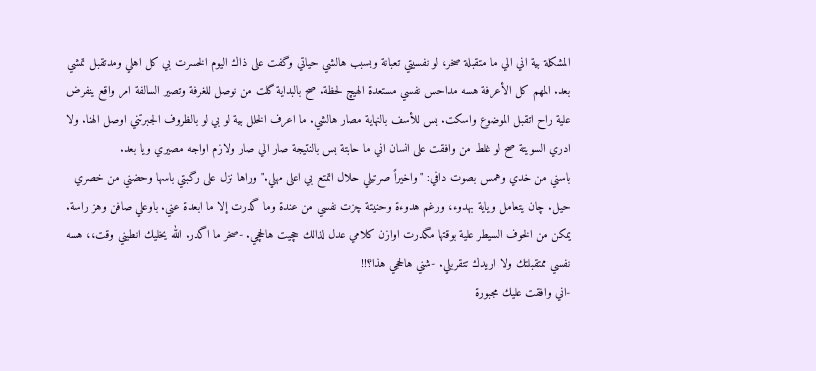المشكلة بية اني الي ما متقبلة صخر، لو نفسيتي تعبانة وبسبب هالشي حياتي وگفت على ذاك اليوم الخسرت بي كل اهلي ومدتقبل تمشي بعد. المهم كل الأعرفة هسه مداحس نفسي مستعدة الهيچ لحظة. صح بالبداية گلت من نوصل للغرفة وتصير السالفة امر واقع ينفرض علية راح اتقبل الموضوع واسكت. بس للأسف بالنهاية مصار هالشي. ما اعرف الخلل بية لو بي لو بالظروف الجبرتني اوصل الهنا. ولا ادري السويتة صح لو غلط من وافقت على انسان اني ما حابتة بس بالنتيجة صار الي صار ولازم اواجه مصيري ويا بعد.
باسني من خدي وهمس بصوت دافي: "واخيراً صرتيلي حلال اتمتع بي اعلى مهلي." وراها نزل على رگبتي باسها وحضني من خصري حيل. چان يتعامل وياية بهدوء، ورغم هدوءة وحنيتة چزت نفسي من عندة وما گدرت إلا ما ابعدة عني. باوعلي صافن وهز راسة. يمكن من الخوف السيطر علية بوقتها مگدرت اوازن كلامي عدل لذالك حچيت هالحچي. -صخر ما اگدر. الله يخليك انطيني وقت،، هسه نفسي ممتقبلتك ولا اريدك تتقربلي. -شني هالحجي هذا؟!!
-اني وافقت عليك مجبورة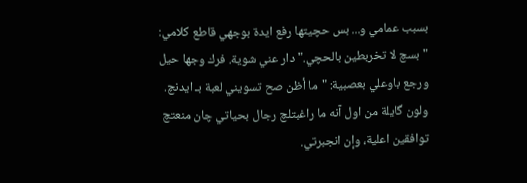بسبب عمامي و... بس حچيتها رفع ايدة بوجهي قاطع كلامي: "بسچ لا تخربطين بالحچي." دار عني شوية. فرك وجها حيل ورجع باوعلي بعصبية: "ما أظن صح تسويني لعبة بـ ايدنچ. ولون گايلة من اول آنه ما راغبتلچ رجال بحياتي چان منعتچ توافقين اعلية، وإن انجبرتي.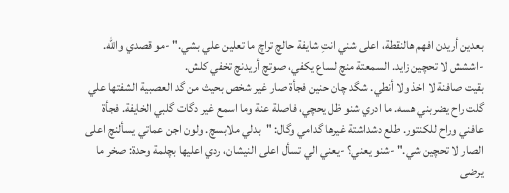بعدين أريدن افهم هالنقطة، اعلى شني انتِ شايفة حالچ تراچ ما تعلين علي بشي." -مو قصدي والله. -اششش لا تحچين زايد. السمعتة منچ لساع يكفي، صوتچ أريدنچ تخفي كلش.
بقيت صافنة لا اخذ ولا أنطي. شگد چان حنين فجأة صار غير شخص بحيث من گد العصبية الشفتها علي گلت راح يضربني هسه. ما ادري شنو ظل يحچي، فاصلة عنة وما اسمع غير دگات گلبي الخايفة. فجأة عافني وراح للكنتور. طلع دشداشتة غيرها گدامي وگال: "بدلي ملابسچ. ولون اجن عماتي يسألنچ اعلى الصار لا تحچين شي." -شنو يعني؟ -يعني الي تسأل اعلى النيشان، ردي اعليها بچلمة وحدة: صخر ما يرضى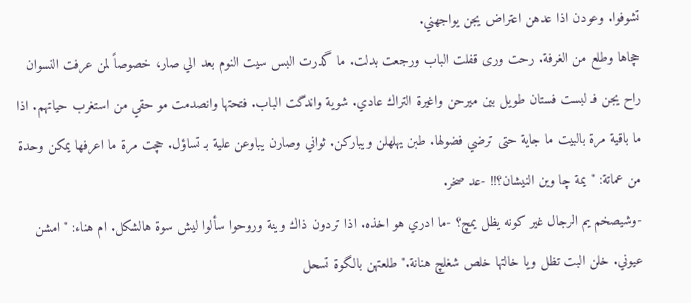تشوفوا. وعودن اذا عدهن اعتراض يجن يواجهني.
حچاها وطلع من الغرفة. رحت ورى قفلت الباب ورجعت بدلت. ما گدرت البس سيت النوم بعد الي صار، خصوصاً لمن عرفت النسوان راح يجن فـ لبست فستان طويل بين ميرحن واغيرة التراك عادي. شوية واندگت الباب. فتحتها وانصدمت مو حقي من استغرب حياتهم. اذا ما باقية مرة بالبيت ما جاية حتى ترضي فضولها. طبن يهلهلن ويباركن. ثواني وصارن يباوعن علية بـ تساؤل. حچت مرة ما اعرفها يمكن وحدة من عماتة: "يمة چا وين النيشان؟!! -عد صخر.
-وشيصخم يم الرجال غير كونه يظل يمچ؟ -ما ادري هو اخذه. اذا تردون ذاك وينة وروحوا سألوا ليش سوة هالشكل. ام هناء: "امشن عيوني. خلن البت تظل ويا خالتها خلص شغلچ هنانة." طلعتهن بالگوة تسحل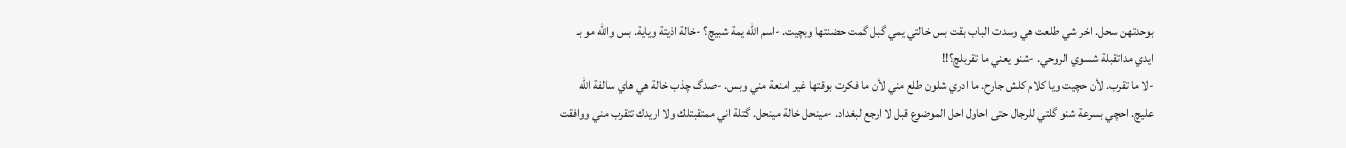بوحدتهن سحل. اخر شي طلعت هي وسدت الباب بقت بس خالتي يمي گبل گمت حضنتها وبچيت. -اسم الله يمة شبيچ؟ -خالة اذيتة وياية. بس والله مو بـ ايدي مداتقبلة شسوي الروحي. -شنو يعني ما تقربلچ؟!!
-لا ما تقرب. لأن حچيت ويا كلام كلش جارح. ما ادري شلون طلع مني لأن ما فكرت بوقتها غير امنعة مني وبس. -صدگ چذب خالة هي هاي سالفة الله عليچ. احچي بسرعة شنو گلتي للرجال حتى احاول احل الموضوع قبل لا ارجع لبغداد. -مينحل خالة مينحل. گتلة اني ممتقبتلك ولا اريدك تتقرب مني ووافقت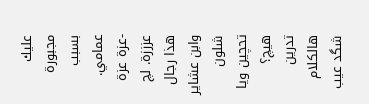عليك مجبورة بسبب عمامي. -عزة عزة عزززة. لچ هذا رجال وابن عشاير شلون تحچين ويا هيچ؟ تدرين هالكلام شگد عيب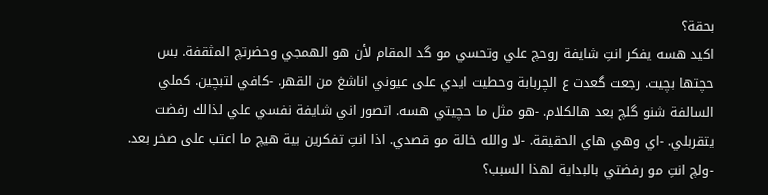بحقة؟
اكيد هسه يفكر انتِ شايفة روحچ علي وتحسي مو گد المقام لأن هو الهمجي وحضرتچ المثقفة. بس حچتها بچيت. رجعت گعدت ع الچربابة وحطيت ايدي على عيوني اناشغ من القهر. -كافي لتبچين. كملي السالفة شنو گلچ بعد هالكلام. -هو مثل ما حچيتي هسه. اتصور اني شايفة نفسي علي لذالك رفضت يتقربلي. -اي وهي هاي الحقيقة. -لا والله خالة مو قصدي. اذا انتِ تفكرين بية هيچ ما اعتب على صخر بعد. -ولچ انتِ مو رفضتي بالبداية لهذا السبب؟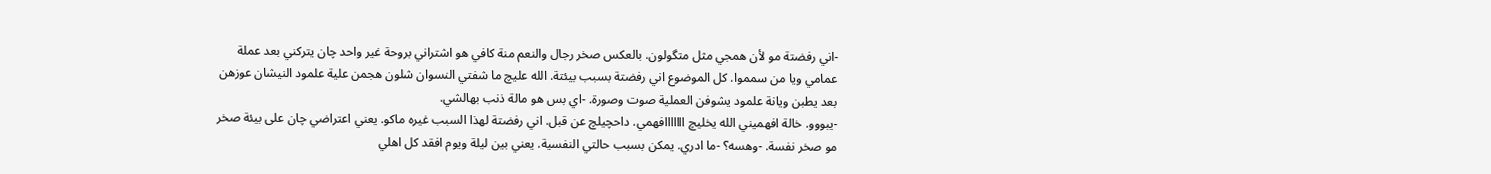-اني رفضتة مو لأن همجي مثل متگولون. بالعكس صخر رجال والنعم منة كافي هو اشتراني بروحة غير واحد چان يتركني بعد عملة عمامي ويا من سمموا. كل الموضوع اني رفضتة بسبب بيئتة. الله عليچ ما شفتي النسوان شلون هجمن علية علمود النيشان عوزهن بعد يطبن ويانة علمود يشوفن العملية صوت وصورة. -اي بس هو مالة ذنب بهالشي.
-يبووو. خالة افهميني الله يخليچ ااااااافهمي. داحچيلچ عن قبل. اني رفضتة لهذا السبب غيره ماكو. يعني اعتراضي چان على بيئة صخر مو صخر نفسة. -وهسه؟ -ما ادري. يمكن بسبب حالتي النفسية. يعني بين ليلة ويوم افقد كل اهلي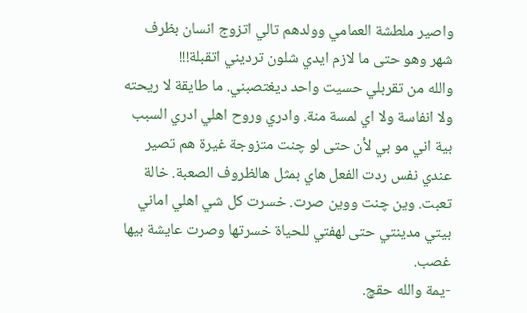واصير ملطشة العمامي وولدهم تالي اتزوج انسان بظرف شهر وهو حتى ما لازم ايدي شلون ترديني اتقبلة!!!
والله من تقربلي حسيت واحد ديغتصبني. ما طايقة لا ريحته ولا انفاسة ولا اي لمسة منة. وادري وروح اهلي ادري السبب بية اني مو بي لأن حتى لو چنت متزوجة غيرة هم تصير عندي نفس ردت الفعل هاي بمثل هالظروف الصعبة. خالة تعبت. وين چنت ووين صرت. خسرت كل شي اهلي اماني بيتي مدينتي حتى لهفتي للحياة خسرتها وصرت عايشة بيها غصب.
-يمة والله حقچ.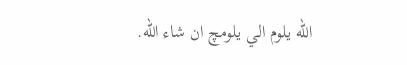الله يلوم الي يلومچ ان شاء الله.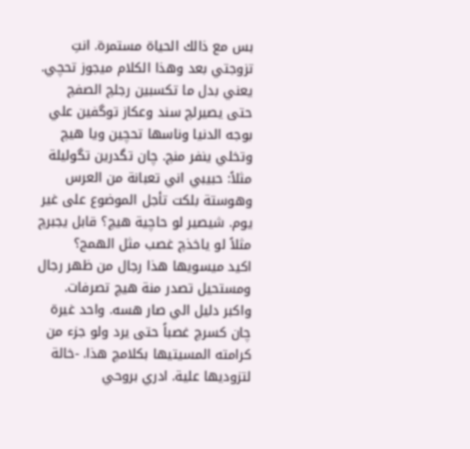بس مع ذالك الحياة مستمرة. انتِ تزوجتي بعد وهذا الكلام ميجوز تحچي. يعني بدل ما تكسبين رجلچ الصفچ حتى يصيرلچ سند وعكاز توگفين علي بوجه الدنيا وناسها تحچين ويا هيچ وتخلي ينفر منچ. چان تگدرين تگوليلة مثلاً: حبيبي اني تعبانة من العرس وهوستة بلكت تأجل الموضوع على غير يوم. شيصير لو حاچية هيچ؟ قابل يجبرچ مثلاً لو ياخذچ غصب مثل الهمج؟
اكيد ميسويها هذا رجال من ظهر رجال ومستحيل تصدر منة هيچ تصرفات. واكبر دليل الي صار هسه. واحد غيرة چان كسرچ غصباً حتى يرد ولو جزء من كرامته المسيتيها بكلامچ هذا. -خالة لتزوديها علية. ادري بروحي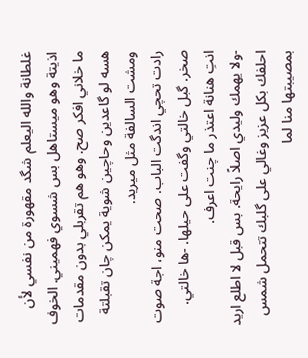غلطانة والله اليعلم شگد مقهورة من نفسي لأن اذيتة وهو ميستاهل بس شسوي فهميني. الخوف ما خلاني افكر صح. وهو هم تقربلي بدون مقدمات هسه لو گاعدين وحاچين شوية يمكن چان تقبلتة ومشت السالفة مثل ميريد.
رادت تحچي اندگت الباب. صحت منو، اجة صوت صخر. گبل خالتي وگفت على حيلها. -ها خالتي. انتِ هنانة اعتذر ما چنت اعرف.
-ولا يهمك وليدي اصلاً رايحة. بس قبل لا اطلع اريد احلفك بكل عزيز وغالي على گلبك تتحمل شمس بمصيبتها منا لما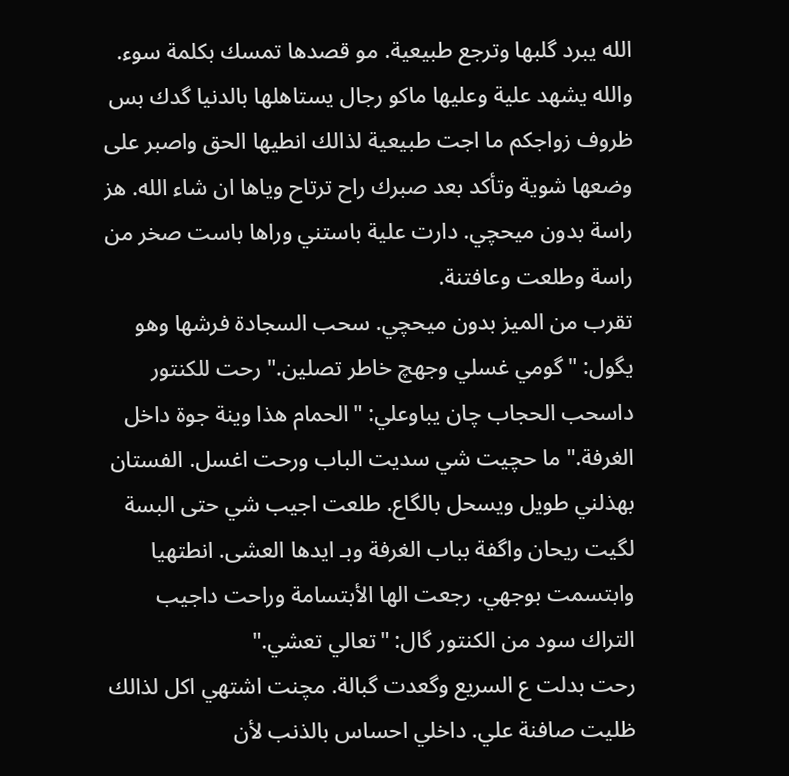الله يبرد گلبها وترجع طبيعية. مو قصدها تمسك بكلمة سوء. والله يشهد علية وعليها ماكو رجال يستاهلها بالدنيا گدك بس ظروف زواجكم ما اجت طبيعية لذالك انطيها الحق واصبر على وضعها شوية وتأكد بعد صبرك راح ترتاح وياها ان شاء الله. هز راسة بدون ميحچي. دارت علية باستني وراها باست صخر من راسة وطلعت وعافتنة.
تقرب من الميز بدون ميحچي. سحب السجادة فرشها وهو يگول: "گومي غسلي وجهچ خاطر تصلين." رحت للكنتور داسحب الحجاب چان يباوعلي: "الحمام هذا وينة جوة داخل الغرفة." ما حچيت شي سديت الباب ورحت اغسل. الفستان بهذلني طويل ويسحل بالگاع. طلعت اجيب شي حتى البسة لگيت ريحان واگفة بباب الغرفة وبـ ايدها العشى. انطتهيا وابتسمت بوجهي. رجعت الها الأبتسامة وراحت داجيب التراك سود من الكنتور گال: "تعالي تعشي."
رحت بدلت ع السريع وگعدت گبالة. مچنت اشتهي اكل لذالك ظليت صافنة علي. داخلي احساس بالذنب لأن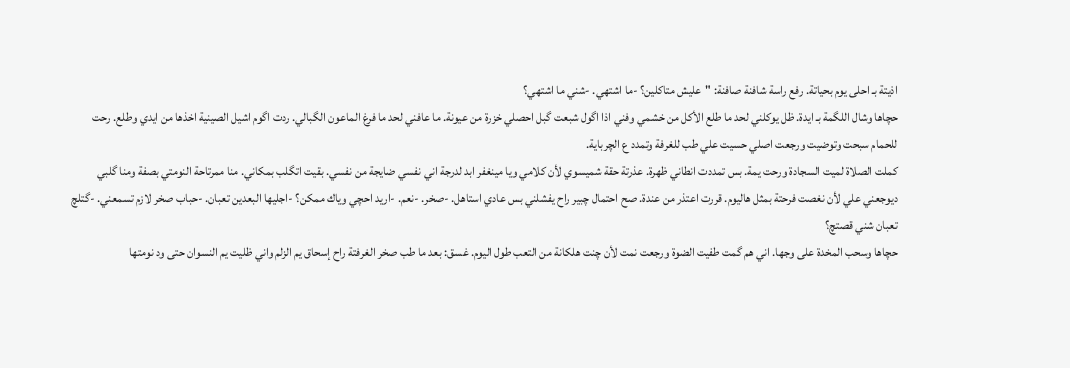اذيتة بـ احلى يوم بحياتة. رفع راسة شافنة صافنة: "عليش متاكلين؟ -ما اشتهي. -شني ما اشتهي؟
حچاها وشال اللگمة بـ ايدة. ظل يوكلني لحد ما طلع الأكل من خشمي وفني اذا اگول شبعت گبل احصلي خزرة من عيونة. ما عافني لحد ما فرغ الماعون الگبالي. ردت اگوم اشيل الصينية اخذها من ايدي وطلع. رحت للحمام سبحت وتوضيت ورجعت اصلي حسيت علي طب للغرفة وتمدد ع الچرباية.
كملت الصلاة لميت السجادة ورحت يمة. بس تمددت انطاني ظهرة. عذرتة حقة شميسوي لأن كلامي ويا مينغفر ابد لدرجة اني نفسي ضايجة من نفسي. بقيت اتگلب بمكاني. منا ممرتاحة النومتي بصفة ومنا گلبي ديوجعني علي لأن نغصت فرحتة بمثل هاليوم. قررت اعتذر من عندة. صح احتمال چبير راح يفشلني بس عادي استاهل. -صخر. -نعم. -اريد احچي وياك ممكن؟ -اجليها البعدين تعبان. -حباب صخر لازم تسمعني. -گتلچ تعبان شني قصتچ؟
حچاها وسحب المخدة على وجها. اني هم گمت طفيت الضوة ورجعت نمت لأن چنت هلكانة من التعب طول اليوم. غسق: بعد ما طب صخر الغرفتة راح إسحاق يم الزلم واني ظليت يم النسوان حتى ود نومتها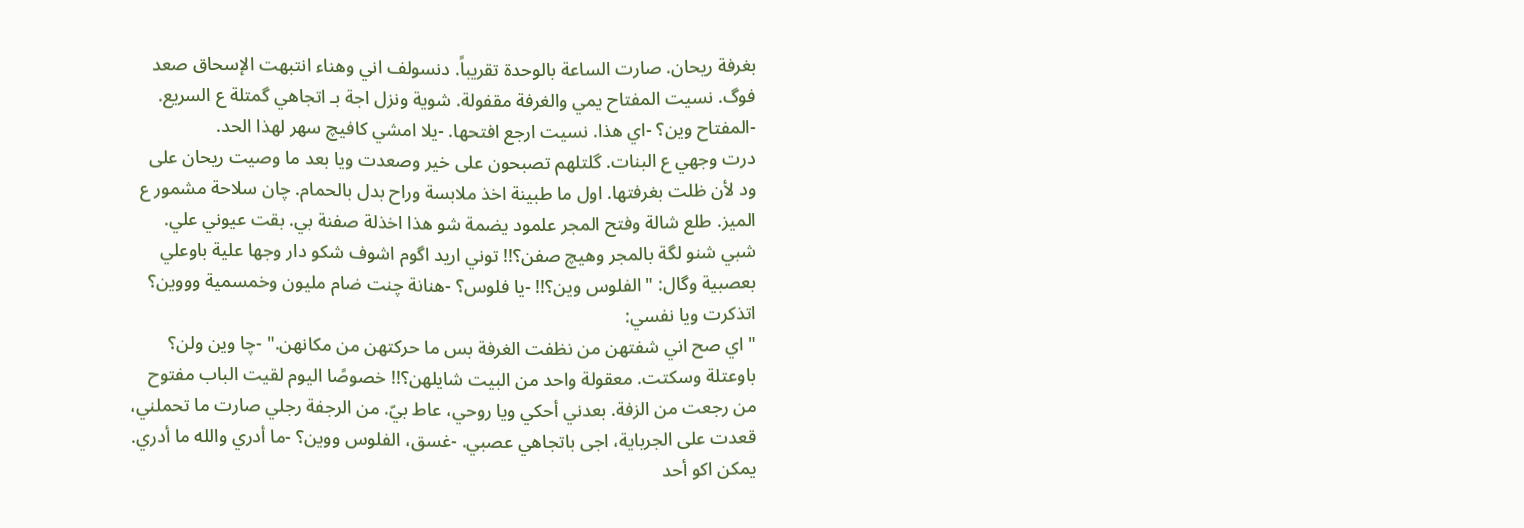بغرفة ريحان. صارت الساعة بالوحدة تقريباً. دنسولف اني وهناء انتبهت الإسحاق صعد فوگ. نسيت المفتاح يمي والغرفة مقفولة. شوية ونزل اجة بـ اتجاهي گمتلة ع السريع. -المفتاح وين؟ -اي هذا. نسيت ارجع افتحها. -يلا امشي كافيچ سهر لهذا الحد.
درت وجهي ع البنات. گلتلهم تصبحون على خير وصعدت ويا بعد ما وصيت ريحان على ود لأن ظلت بغرفتها. اول ما طبينة اخذ ملابسة وراح بدل بالحمام. چان سلاحة مشمور ع الميز. طلع شالة وفتح المجر علمود يضمة شو هذا اخذلة صفنة بي. بقت عيوني علي. شبي شنو لگة بالمجر وهيچ صفن؟!! توني اريد اگوم اشوف شكو دار وجها علية باوعلي بعصبية وگال: "الفلوس وين؟!! -يا فلوس؟ -هنانة چنت ضام مليون وخمسمية وووين؟ اتذكرت ويا نفسي:
"اي صح اني شفتهن من نظفت الغرفة بس ما حركتهن من مكانهن." -چا وين ولن؟ باوعتلة وسكتت. معقولة واحد من البيت شايلهن؟!! خصوصًا اليوم لقيت الباب مفتوح من رجعت من الزفة. بعدني أحكي ويا روحي، عاط بيّ. من الرجفة رجلي صارت ما تحملني، قعدت على الجرباية، اجى باتجاهي عصبي. -غسق، الفلوس ووين؟ -ما أدري والله ما أدري. يمكن اكو أحد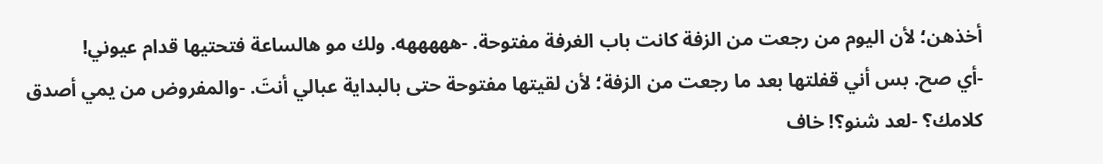أخذهن؛ لأن اليوم من رجعت من الزفة كانت باب الغرفة مفتوحة. -هههههه. ولك مو هالساعة فتحتيها قدام عيوني!
-أي صح. بس أني قفلتها بعد ما رجعت من الزفة؛ لأن لقيتها مفتوحة حتى بالبداية عبالي أنتَ. -والمفروض من يمي أصدق كلامك؟ -لعد شنو؟! خاف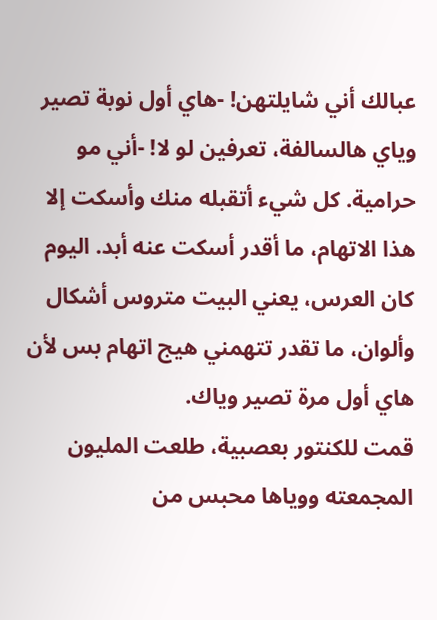عبالك أني شايلتهن! -هاي أول نوبة تصير وياي هالسالفة، تعرفين لو لا! -أني مو حرامية. كل شيء أتقبله منك وأسكت إلا هذا الاتهام، ما أقدر أسكت عنه أبد. اليوم كان العرس، يعني البيت متروس أشكال وألوان، ما تقدر تتهمني هيج اتهام بس لأن هاي أول مرة تصير وياك.
قمت للكنتور بعصبية، طلعت المليون المجمعته ووياها محبس من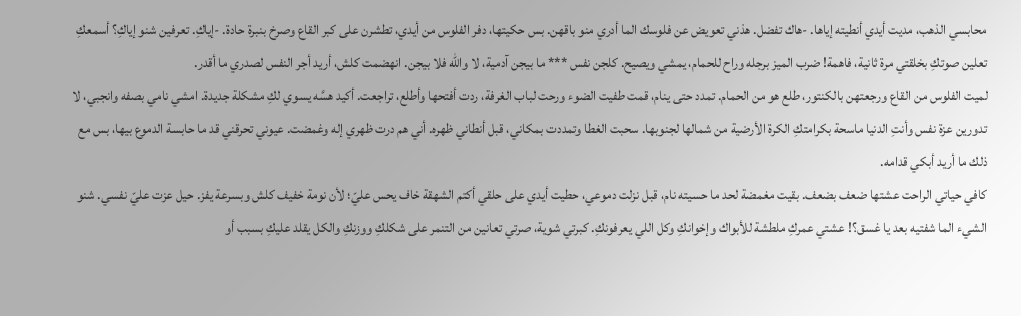محابسي الذهب، مديت أيدي أنطيته إياها. -هاك تفضل. هذني تعويض عن فلوسك الما أدري منو باقهن. بس حكيتها، دفر الفلوس من أيدي، تطشرن على كبر القاع وصرخ بنبرة حادة. -إياكِ. تعرفين شنو إياكِ؟ أسمعكِ تعلين صوتكِ بخلقتي مرة ثانية، فاهمة! ضرب الميز برجله وراح للحمام، يمشي ويصيح. كلجن نفس *** ما بيجن آدمية، لا والله فلا بيجن. انهضمت كلش، أريد أجر النفس لصدري ما أقدر.
لميت الفلوس من القاع ورجعتهن بالكنتور، طلع هو من الحمام. تمدد حتى ينام، قمت طفيت الضوء ورحت لباب الغرفة، ردت أفتحها وأطلع، تراجعت. أكيد هسَّه يسوي لكِ مشكلة جديدة. امشي نامي بصفه وانجبي، لا تدورين عزة نفس وأنتِ الدنيا ماسحة بكرامتكِ الكرة الأرضية من شمالها لجنوبها. سحبت الغطا وتمددت بمكاني، قبل أنطاني ظهره. أني هم درت ظهري إله وغمضت. عيوني تحرقني قد ما حابسة الدموع بيها، بس مع ذلك ما أريد أبكي قدامه.
كافي حياتي الراحت عشتها ضعف بضعف. بقيت مغمضة لحد ما حسيته نام، قبل نزلت دموعي، حطيت أيدي على حلقي أكتم الشهقة خاف يحس عليّ؛ لأن نومة خفيف كلش وبسرعة يفز. حيل عزت عليّ نفسي. شنو الشيء الما شفتيه بعد يا غسق؟! عشتي عمركِ ملطشة للأبواك وإخوانكِ وكل اللي يعرفونكِ. كبرتي شوية، صرتي تعانين من التنمر على شكلكِ ووزنكِ والكل يقلد عليكِ بسبب أو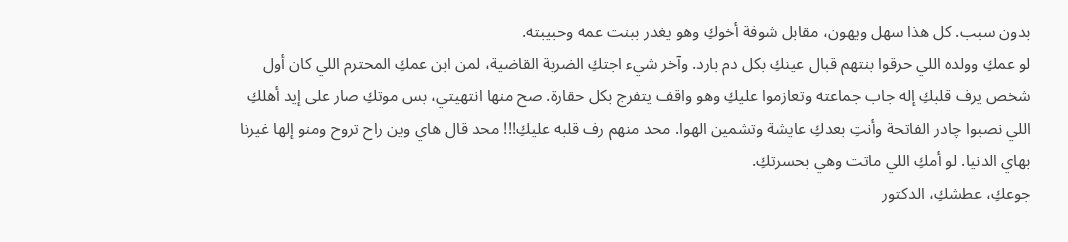بدون سبب. كل هذا سهل ويهون، مقابل شوفة أخوكِ وهو يغدر ببنت عمه وحبيبته.
لو عمكِ وولده اللي حرقوا بنتهم قبال عينكِ بكل دم بارد. وآخر شيء اجتكِ الضربة القاضية، لمن ابن عمكِ المحترم اللي كان أول شخص يرف قلبكِ إله جاب جماعته وتعازموا عليكِ وهو واقف يتفرج بكل حقارة. صح منها انتهيتي، بس موتكِ صار على إيد أهلكِ اللي نصبوا چادر الفاتحة وأنتِ بعدكِ عايشة وتشمين الهوا. محد منهم رف قلبه عليكِ!!! محد قال هاي وين راح تروح ومنو إلها غيرنا بهاي الدنيا. لو أمكِ اللي ماتت وهي بحسرتكِ.
جوعكِ، عطشكِ، الدكتور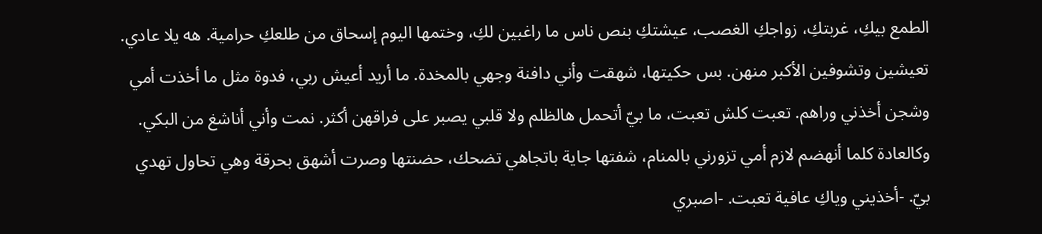الطمع بيكِ، غربتكِ، زواجكِ الغصب، عيشتكِ بنص ناس ما راغبين لكِ، وختمها اليوم إسحاق من طلعكِ حرامية. هه يلا عادي. تعيشين وتشوفين الأكبر منهن. بس حكيتها، شهقت وأني دافنة وجهي بالمخدة. ما أريد أعيش ربي، فدوة مثل ما أخذت أمي وشجن أخذني وراهم. تعبت كلش تعبت، ما بيّ أتحمل هالظلم ولا قلبي يصبر على فراقهن أكثر. نمت وأني أناشغ من البكي.
وكالعادة كلما أنهضم لازم أمي تزورني بالمنام، شفتها جاية باتجاهي تضحك، حضنتها وصرت أشهق بحرقة وهي تحاول تهدي بيّ. -أخذيني وياكِ عافية تعبت. -اصبري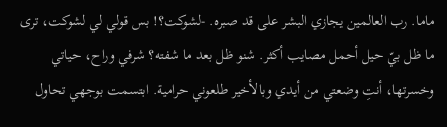ماما. رب العالمين يجازي البشر على قد صبره. -لشوكت؟! بس قولي لي لشوكت، ترى ما ظل بيّ حيل أحمل مصايب أكثر. شنو ظل بعد ما شفته؟ شرفي وراح، حياتي وخسرتها، أنتِ وضعتي من أيدي وبالأخير طلعوني حرامية. ابتسمت بوجهي تحاول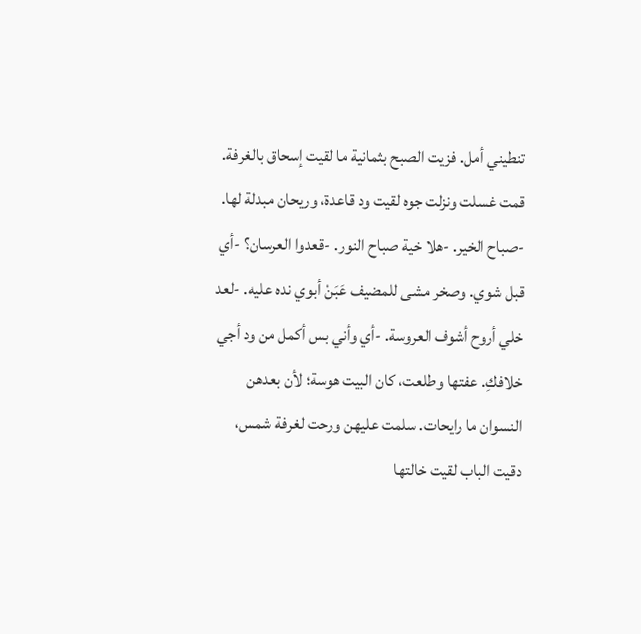تنطيني أمل. فزيت الصبح بثمانية ما لقيت إسحاق بالغرفة.
قمت غسلت ونزلت جوه لقيت ود قاعدة، وريحان مبدلة لها. -صباح الخير. -هلا خية صباح النور. -قعدوا العرسان؟ -أي قبل شوي. وصخر مشى للمضيف عَبَنْ أبوي نده عليه. -لعد خلي أروح أشوف العروسة. -أي وأني بس أكمل من ود أجي خلافكِ. عفتها وطلعت، كان البيت هوسة؛ لأن بعدهن النسوان ما رايحات. سلمت عليهن ورحت لغرفة شمس، دقيت الباب لقيت خالتها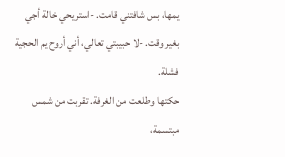يمها، بس شافتني قامت. -استريحي خالة أجي بغير وقت. -لا حبيبتي تعالي، أني أروح يم الحجية فشلة.
حكتها وطلعت من الغرفة. تقربت من شمس مبتسمة،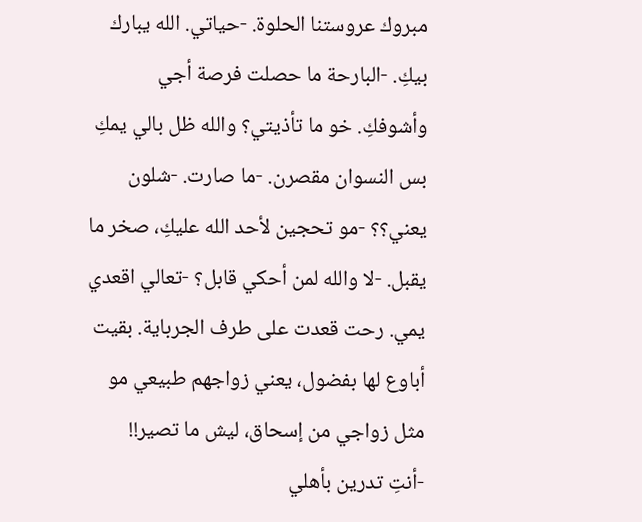مبروك عروستنا الحلوة. -حياتي. الله يبارك بيكِ. -البارحة ما حصلت فرصة أجي وأشوفكِ. خو ما تأذيتي؟ والله ظل بالي يمكِ بس النسوان مقصرن. -ما صارت. -شلون يعني؟؟ -مو تحجين لأحد الله عليكِ، صخر ما يقبل. -لا والله لمن أحكي قابل؟ -تعالي اقعدي يمي. رحت قعدت على طرف الجرباية. بقيت أباوع لها بفضول، يعني زواجهم طبيعي مو مثل زواجي من إسحاق، ليش ما تصير!!
-أنتِ تدرين بأهلي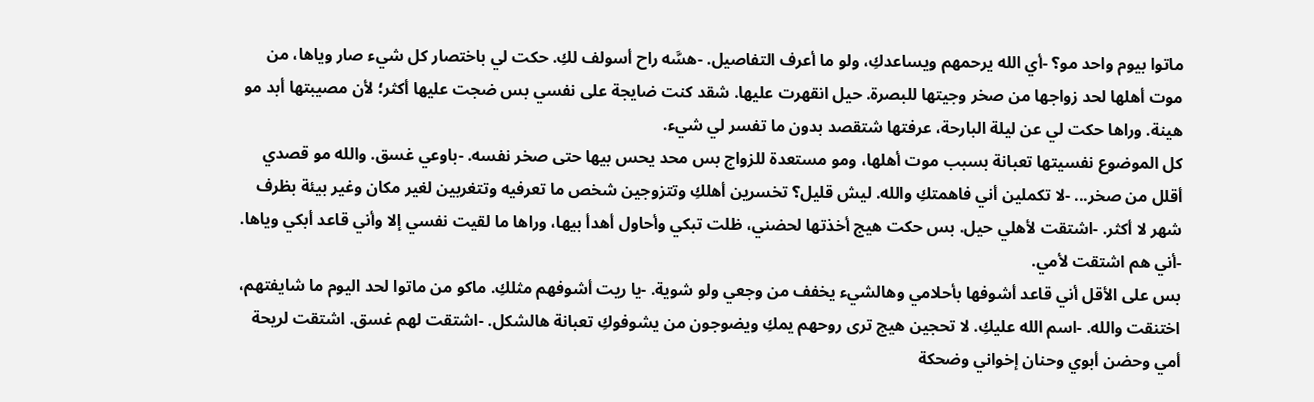ماتوا بيوم واحد مو؟ -أي الله يرحمهم ويساعدكِ، ولو ما أعرف التفاصيل. -هسَّه راح أسولف لكِ. حكت لي باختصار كل شيء صار وياها، من موت أهلها لحد زواجها من صخر وجيتها للبصرة. حيل انقهرت عليها. شقد كنت ضايجة على نفسي بس ضجت عليها أكثر؛ لأن مصيبتها أبد مو هينة. وراها حكت لي عن ليلة البارحة، عرفتها شتقصد بدون ما تفسر لي شيء.
كل الموضوع نفسيتها تعبانة بسبب موت أهلها، ومو مستعدة للزواج بس محد يحس بيها حتى صخر نفسه. -باوعي غسق. والله مو قصدي أقلل من صخر... -لا تكملين أني فاهمتكِ والله. ليش قليل؟ تخسرين أهلكِ وتتزوجين شخص ما تعرفيه وتتغربين لغير مكان وغير بيئة بظرف شهر لا أكثر. -اشتقت لأهلي حيل. بس حكت هيج أخذتها لحضني، ظلت تبكي وأحاول أهدأ بيها، وراها ما لقيت نفسي إلا وأني قاعد أبكي وياها. -أني هم اشتقت لأمي.
بس على الأقل أني قاعد أشوفها بأحلامي وهالشيء يخفف من وجعي ولو شوية. -يا ريت أشوفهم مثلكِ. ماكو من ماتوا لحد اليوم ما شايفتهم، اختنقت والله. -اسم الله عليكِ. لا تحجين هيج ترى روحهم يمكِ ويضوجون من يشوفوكِ تعبانة هالشكل. -اشتقت لهم غسق. اشتقت لريحة أمي وحضن أبوي وحنان إخواني وضحكة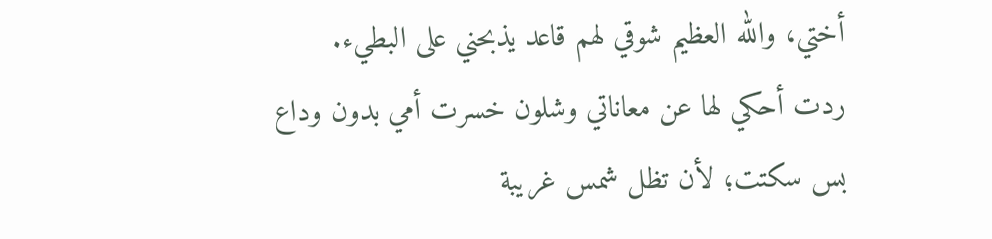أختي، والله العظيم شوقي لهم قاعد يذبحني على البطيء.
ردت أحكي لها عن معاناتي وشلون خسرت أمي بدون وداع بس سكتت؛ لأن تظل شمس غريبة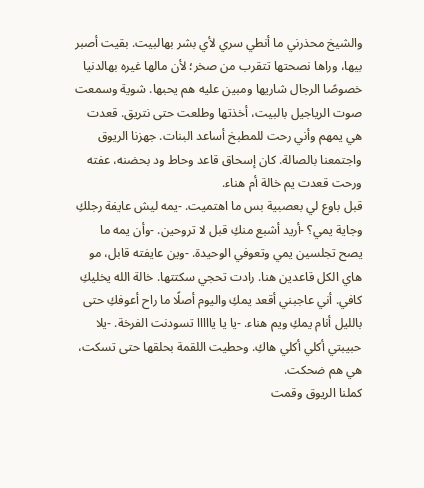والشيخ محذرني ما أنطي سري لأي بشر بهالبيت. بقيت أصبر بيها، وراها نصحتها تتقرب من صخر؛ لأن مالها غيره بهالدنيا خصوصًا الرجال شاريها ومبين عليه هم يحبها. شوية وسمعت صوت الرياجيل بالبيت، أخذتها وطلعت حتى نتريق. قعدت هي يمهم وأني رحت للمطبخ أساعد البنات. جهزنا الريوق واجتمعنا بالصالة. كان إسحاق قاعد وحاط ود بحضنه، عفته ورحت قعدت يم خالة أم هناء.
قبل باوع لي بعصبية بس ما اهتميت. -يمه ليش عايفة رجلكِ وجاية يمي؟ -أريد أشبع منكِ قبل لا تروحين. -وأن يمه ما يصح تجلسين يمي وتعوفي الوحيدة. -وين عايفته قابل، مو هاي الكل قاعدين هنا. رادت تحجي سكتتها. خالة الله يخليكِ كافي. أني عاجبني أقعد يمكِ واليوم أصلًا ما راح أعوفكِ حتى بالليل أنام يمكِ ويم هناء. -يا يا يااااا تسودنت الفرخة. -يلا حبيبتي أكلي أكلي هاكِ. وحطيت اللقمة بحلقها حتى تسكت، هي هم ضحكت.
كملنا الريوق وقمت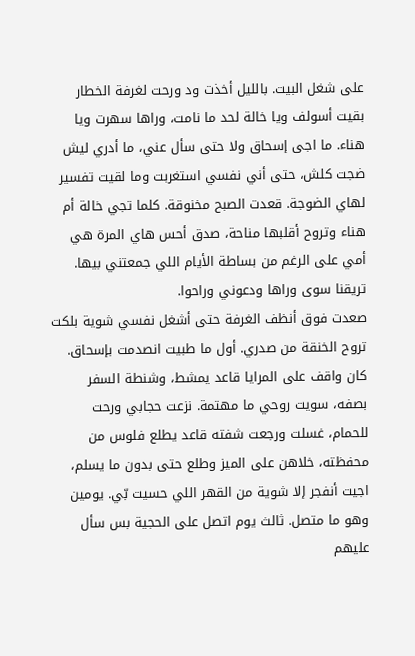على شغل البيت. بالليل أخذت ود ورحت لغرفة الخطار بقيت أسولف ويا خالة لحد ما نامت، وراها سهرت ويا هناء. ما اجى إسحاق ولا حتى سأل عني، ما أدري ليش ضجت كلش، حتى أني نفسي استغربت وما لقيت تفسير لهاي الضوجة. قعدت الصبح مخنوقة. كلما تجي خالة أم هناء وتروح أقلبها مناحة، صدق أحس هاي المرة هي أمي على الرغم من بساطة الأيام اللي جمعتني بيها. تريقنا سوى وراها ودعوني وراحوا.
صعدت فوق أنظف الغرفة حتى أشغل نفسي شوية بلكت تروح الخنقة من صدري. أول ما طبيت انصدمت بإسحاق. كان واقف على المرايا قاعد يمشط، وشنطة السفر بصفه، سويت روحي ما مهتمة. نزعت حجابي ورحت للحمام، غسلت ورجعت شفته قاعد يطلع فلوس من محفظته، خلاهن على الميز وطلع حتى بدون ما يسلم، اجيت أنفجر إلا شوية من القهر اللي حسيت بّي. يومين وهو ما متصل. ثالث يوم اتصل على الحجية بس سأل عليهم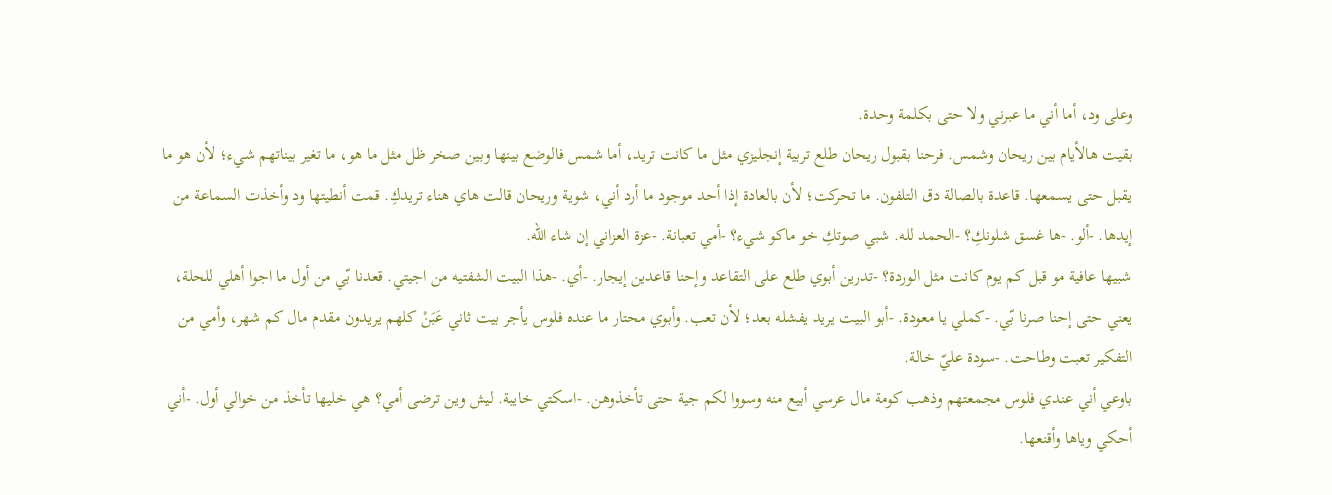وعلى ود، أما أني ما عبرني ولا حتى بكلمة وحدة.
بقيت هالأيام بين ريحان وشمس. فرحنا بقبول ريحان طلع تربية إنجليزي مثل ما كانت تريد، أما شمس فالوضع بينها وبين صخر ظل مثل ما هو، ما تغير بيناتهم شيء؛ لأن هو ما يقبل حتى يسمعها. قاعدة بالصالة دق التلفون. ما تحركت؛ لأن بالعادة إذا أحد موجود ما أرد أني، شوية وريحان قالت هاي هناء تريدكِ. قمت أنطيتها ود وأخذت السماعة من إيدها. -ألو. -ها غسق شلونكِ؟ -الحمد لله. شبي صوتكِ خو ماكو شيء؟ -أمي تعبانة. -عزة العزاني إن شاء الله.
شبيها عافية مو قبل كم يوم كانت مثل الوردة؟ -تدرين أبوي طلع على التقاعد وإحنا قاعدين إيجار. -أي. -هذا البيت الشفتيه من اجيتي. قعدنا بّي من أول ما اجوا أهلي للحلة، يعني حتى إحنا صرنا بّي. -كملي يا معودة. -أبو البيت يريد يفشله بعد؛ لأن تعب. وأبوي محتار ما عنده فلوس يأجر بيت ثاني عَبَنْ كلهم يريدون مقدم مال كم شهر، وأمي من التفكير تعبت وطاحت. -سودة عليّ خالة.
باوعي أني عندي فلوس مجمعتهم وذهب كومة مال عرسي أبيع منه وسووا لكم جية حتى تأخذوهن. -اسكتي خايبة. ليش وين ترضى أمي؟ هي خليها تأخذ من خوالي أول. -أني أحكي وياها وأقنعها.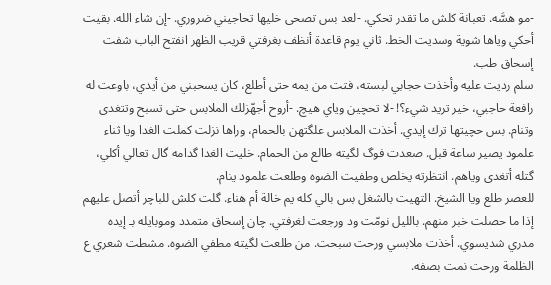-مو هسَّه. تعبانة كلش ما تقدر تحكي. -لعد بس تصحى خليها تحاجيني ضروري. -إن شاء الله. بقيت أحكي وياها شوية وسديت الخط. ثاني يوم قاعدة أنظف بغرفتي قريب الظهر انفتح الباب شفت إسحاق طب.
سلم رديت عليه وأخذت حجابي لبسته، فتت من يمه حتى أطلع، كان يسحبني من أيدي، باوعت له رافعة حاجبي، خير تريد شيء؟! -لا تحچين وياي هيچ. -أروح أجهّزلك الملابس حتى تسبح وتتغدى وتنام. بس حچيتها ترك إيدي. أخذت الملابس علگتهن بالحمام، وراها نزلت كملت الغدا ويا ثناء علمود يصير ساعة قبل. صعدت فوگ لگيته طالع من الحمام. خليت الغدا گدامه گال تعالي أكلي، گتله أتغدى وياهم. انتظرته يخلص وطفيت الضوه وطلعت علمود ينام.
للعصر طلع ويا الشيخ. التهيت بالشغل بس بالي كله يم خالة أم هناء. گلت كلش للباچر أتصل عليهم إذا ما حصلت خبر منهم. بالليل نومّت ود ورجعت لغرفتي. چان إسحاق متمدد وموبايله بـ إيده مدري شديسوي. أخذت ملابسي ورحت سبحت. من طلعت لگيته مطفي الضوه. مشطت شعري ع الظلمة ورحت نمت بصفه.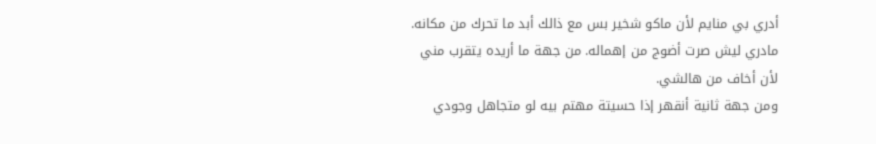أدري بي منايم لأن ماكو شخير بس مع ذالك أبد ما تحرك من مكانه. مادري ليش صرت أضوج من إهماله. من جهة ما أريده يتقرب مني لأن أخاف من هالشي.
ومن جهة ثانية أنقهر إذا حسيتة مهتم بيه لو متجاهل وجودي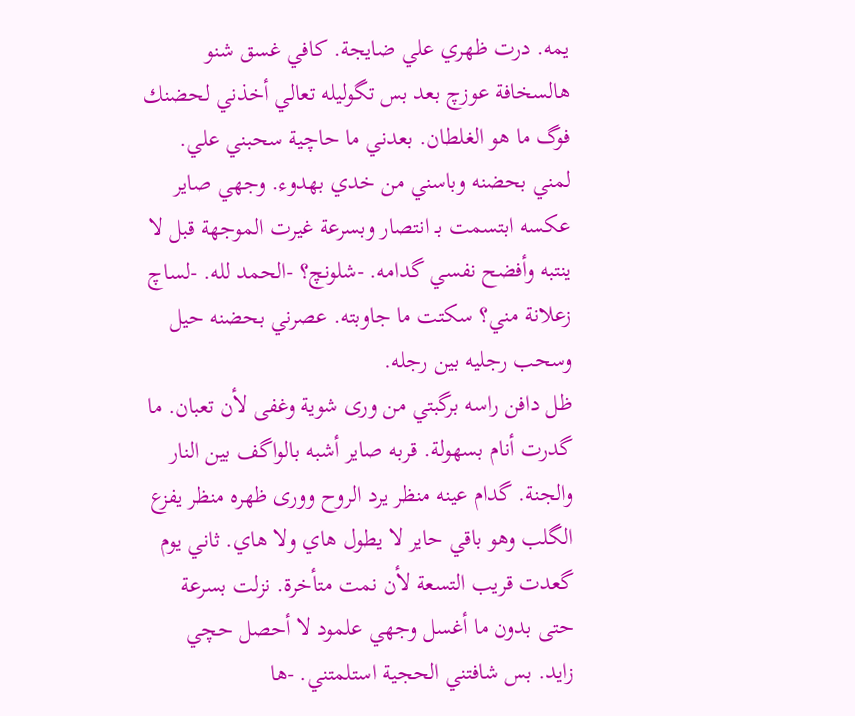يمه. درت ظهري علي ضايجة. كافي غسق شنو هالسخافة عوزچ بعد بس تگوليله تعالي أخذني لحضنك فوگ ما هو الغلطان. بعدني ما حاچية سحبني علي. لمني بحضنه وباسني من خدي بهدوء. وجهي صاير عكسه ابتسمت بـ انتصار وبسرعة غيرت الموجهة قبل لا ينتبه وأفضح نفسي گدامه. -شلونچ؟ -الحمد لله. -لساچ زعلانة مني؟ سكتت ما جاوبته. عصرني بحضنه حيل وسحب رجليه بين رجله.
ظل دافن راسه برگبتي من ورى شوية وغفى لأن تعبان. ما گدرت أنام بسهولة. قربه صاير أشبه بالواگف بين النار والجنة. گدام عينه منظر يرد الروح وورى ظهره منظر يفزع الگلب وهو باقي حاير لا يطول هاي ولا هاي. ثاني يوم گعدت قريب التسعة لأن نمت متأخرة. نزلت بسرعة حتى بدون ما أغسل وجهي علمود لا أحصل حچي زايد. بس شافتني الحجية استلمتني. -ها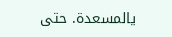يالمسعدة. حتى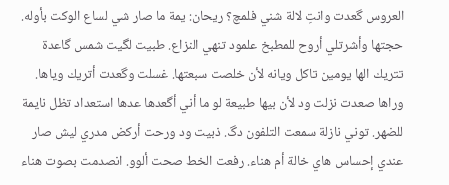العروس گعدت وانتِ لالة شني فلمچ؟ ريحان: يمة ما صار شي لساع الوكت بأوله.
حجتها وأشرتلي أروح للمطبخ علمود تنهي النزاع. طبيت لگيت شمس گاعدة تتريك الها يومين تاكل ويانه لأن خلصت سبعتها. غسلت وگعدت أتريك وياها. وراها صعدت نزلت ود لأن بيها طبيعة لو ما أني أگعدها عدها استعداد تظل نايمة للضهر. توني نازلة سمعت التلفون دگ. ذبيت ود ورحت أركض مدري ليش صار عندي إحساس هاي خالة أم هناء. رفعت الخط صحت ألوو. انصدمت بصوت هناء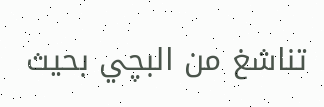تناشغ من البچي بحيث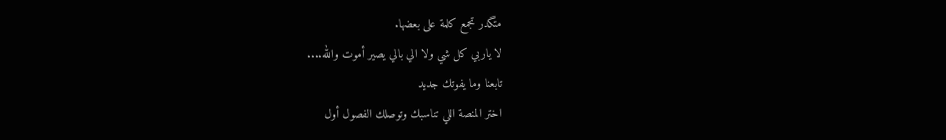متگدر تجمع كلمة على بعضها.
لا ياربي كل شي ولا الي بالي يصير أموت والله....
تابعنا وما يفوتك جديد
اختر المنصة اللي تناسبك وتوصلك الفصول أول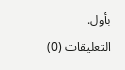بأول.
التعليقات (0)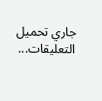جاري تحميل التعليقات...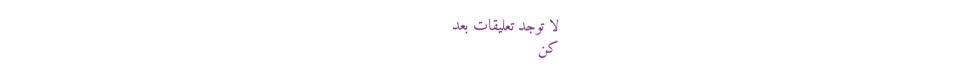لا توجد تعليقات بعد
كن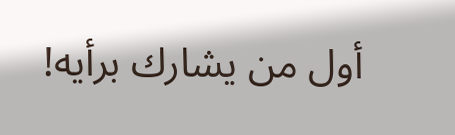أول من يشارك برأيه!